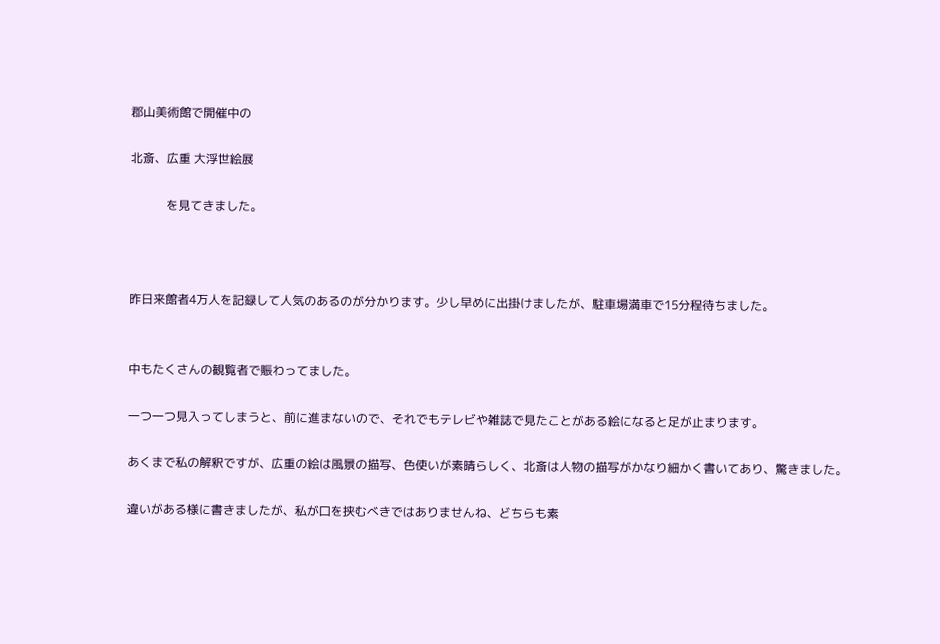郡山美術館で開催中の

北斎、広重 大浮世絵展

            を見てきました。



昨日来館者4万人を記録して人気のあるのが分かります。少し早めに出掛けましたが、駐車場満車で15分程待ちました。


中もたくさんの観覧者で賑わってました。

一つ一つ見入ってしまうと、前に進まないので、それでもテレビや雑誌で見たことがある絵になると足が止まります。

あくまで私の解釈ですが、広重の絵は風景の描写、色使いが素晴らしく、北斎は人物の描写がかなり細かく書いてあり、驚きました。

違いがある様に書きましたが、私が口を挟むべきではありませんね、どちらも素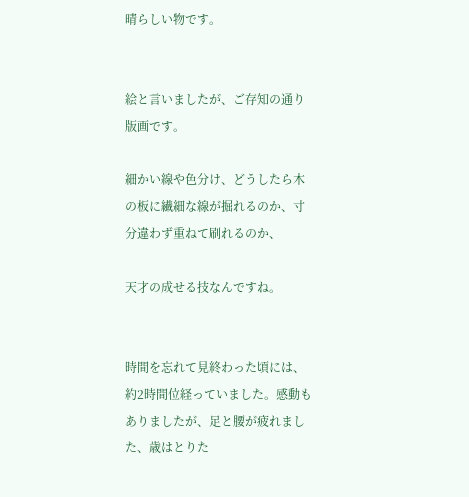晴らしい物です。


絵と言いましたが、ご存知の通り版画です。

細かい線や色分け、どうしたら木の板に繊細な線が掘れるのか、寸分違わず重ねて刷れるのか、

天才の成せる技なんですね。


時間を忘れて見終わった頃には、約2時間位経っていました。感動もありましたが、足と腰が疲れました、歳はとりた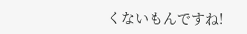くないもんですね!